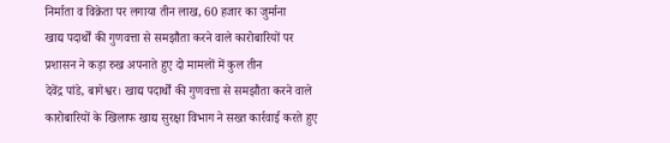निर्माता व विक्रेता पर लगाया तीन लाख, 60 हजार का जुर्माना
खाद्य पदार्थों की गुणवत्ता से समझौता करने वाले कारोबारियों पर प्रशासन ने कड़ा रुख अपनाते हुए दो मामलों में कुल तीन
देवेंद्र पांडे, बागेश्वर। खाद्य पदार्थों की गुणवत्ता से समझौता करने वाले कारोबारियों के खिलाफ खाद्य सुरक्षा विभाग ने सख्त कार्रवाई करते हुए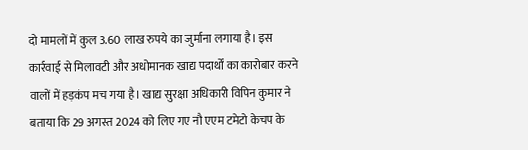दो मामलों में कुल 3.60 लाख रुपये का जुर्माना लगाया है। इस कार्रवाई से मिलावटी और अधोमानक खाद्य पदार्थों का कारोबार करने वालों में हड़कंप मच गया है। खाद्य सुरक्षा अधिकारी विपिन कुमार ने बताया कि 29 अगस्त 2024 को लिए गए नौ एएम टमेटो केचप के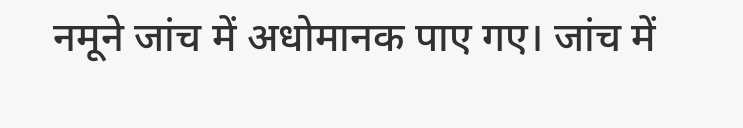नमूने जांच में अधोमानक पाए गए। जांच में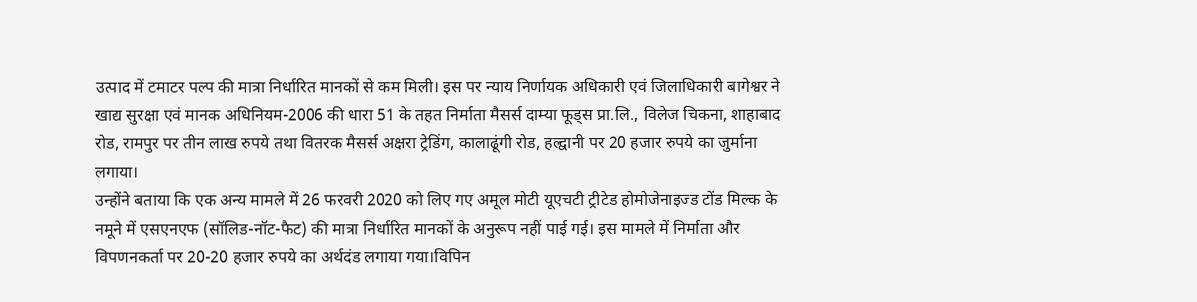उत्पाद में टमाटर पल्प की मात्रा निर्धारित मानकों से कम मिली। इस पर न्याय निर्णायक अधिकारी एवं जिलाधिकारी बागेश्वर ने खाद्य सुरक्षा एवं मानक अधिनियम-2006 की धारा 51 के तहत निर्माता मैसर्स दाम्या फूड्स प्रा.लि., विलेज चिकना, शाहाबाद रोड, रामपुर पर तीन लाख रुपये तथा वितरक मैसर्स अक्षरा ट्रेडिंग, कालाढूंगी रोड, हल्द्वानी पर 20 हजार रुपये का जुर्माना लगाया।
उन्होंने बताया कि एक अन्य मामले में 26 फरवरी 2020 को लिए गए अमूल मोटी यूएचटी ट्रीटेड होमोजेनाइज्ड टोंड मिल्क के नमूने में एसएनएफ (सॉलिड-नॉट-फैट) की मात्रा निर्धारित मानकों के अनुरूप नहीं पाई गई। इस मामले में निर्माता और विपणनकर्ता पर 20-20 हजार रुपये का अर्थदंड लगाया गया।विपिन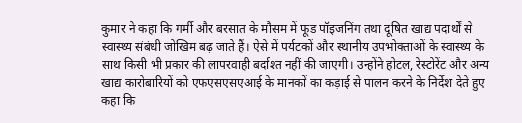कुमार ने कहा कि गर्मी और बरसात के मौसम में फूड पॉइजनिंग तथा दूषित खाद्य पदार्थों से स्वास्थ्य संबंधी जोखिम बढ़ जाते हैं। ऐसे में पर्यटकों और स्थानीय उपभोक्ताओं के स्वास्थ्य के साथ किसी भी प्रकार की लापरवाही बर्दाश्त नहीं की जाएगी। उन्होंने होटल, रेस्टोरेंट और अन्य खाद्य कारोबारियों को एफएसएसएआई के मानकों का कड़ाई से पालन करने के निर्देश देते हुए कहा कि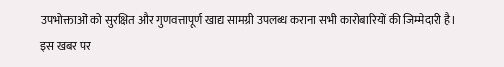उपभोक्ताओं को सुरक्षित और गुणवत्तापूर्ण खाद्य सामग्री उपलब्ध कराना सभी कारोबारियों की जिम्मेदारी है।
इस खबर पर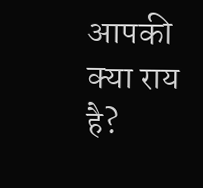आपकी क्या राय है?